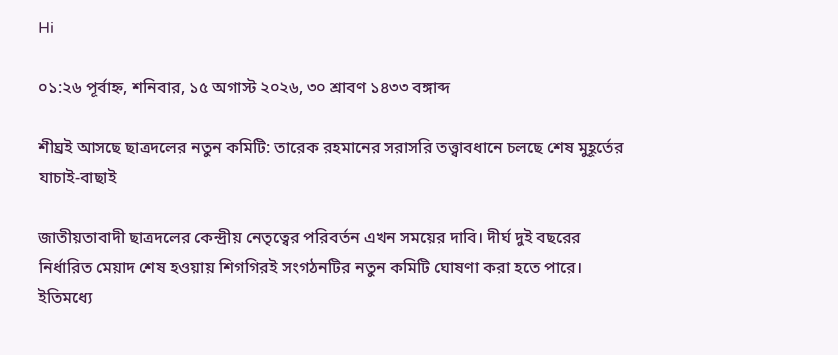Hi

০১:২৬ পূর্বাহ্ন, শনিবার, ১৫ অগাস্ট ২০২৬, ৩০ শ্রাবণ ১৪৩৩ বঙ্গাব্দ

শীঘ্রই আসছে ছাত্রদলের নতুন কমিটি: তারেক রহমানের সরাসরি তত্ত্বাবধানে চলছে শেষ মুহূর্তের যাচাই-বাছাই

জাতীয়তাবাদী ছাত্রদলের কেন্দ্রীয় নেতৃত্বের পরিবর্তন এখন সময়ের দাবি। দীর্ঘ দুই বছরের নির্ধারিত মেয়াদ শেষ হওয়ায় শিগগিরই সংগঠনটির নতুন কমিটি ঘোষণা করা হতে পারে। ইতিমধ্যে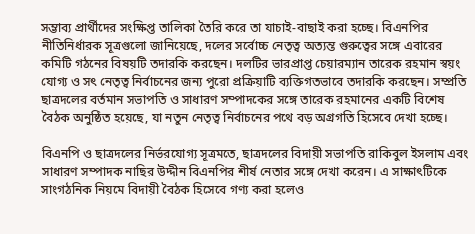সম্ভাব্য প্রার্থীদের সংক্ষিপ্ত তালিকা তৈরি করে তা যাচাই-বাছাই করা হচ্ছে। বিএনপির নীতিনির্ধারক সূত্রগুলো জানিয়েছে, দলের সর্বোচ্চ নেতৃত্ব অত্যন্ত গুরুত্বের সঙ্গে এবারের কমিটি গঠনের বিষয়টি তদারকি করছেন। দলটির ভারপ্রাপ্ত চেয়ারম্যান তারেক রহমান স্বয়ং যোগ্য ও সৎ নেতৃত্ব নির্বাচনের জন্য পুরো প্রক্রিয়াটি ব্যক্তিগতভাবে তদারকি করছেন। সম্প্রতি ছাত্রদলের বর্তমান সভাপতি ও সাধারণ সম্পাদকের সঙ্গে তারেক রহমানের একটি বিশেষ বৈঠক অনুষ্ঠিত হয়েছে, যা নতুন নেতৃত্ব নির্বাচনের পথে বড় অগ্রগতি হিসেবে দেখা হচ্ছে।

বিএনপি ও ছাত্রদলের নির্ভরযোগ্য সূত্রমতে, ছাত্রদলের বিদায়ী সভাপতি রাকিবুল ইসলাম এবং সাধারণ সম্পাদক নাছির উদ্দীন বিএনপির শীর্ষ নেতার সঙ্গে দেখা করেন। এ সাক্ষাৎটিকে সাংগঠনিক নিয়মে বিদায়ী বৈঠক হিসেবে গণ্য করা হলেও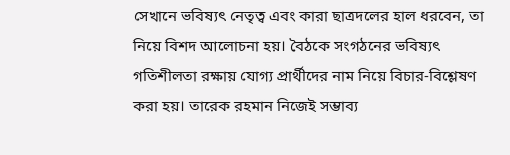সেখানে ভবিষ্যৎ নেতৃত্ব এবং কারা ছাত্রদলের হাল ধরবেন, তা নিয়ে বিশদ আলোচনা হয়। বৈঠকে সংগঠনের ভবিষ্যৎ গতিশীলতা রক্ষায় যোগ্য প্রার্থীদের নাম নিয়ে বিচার-বিশ্লেষণ করা হয়। তারেক রহমান নিজেই সম্ভাব্য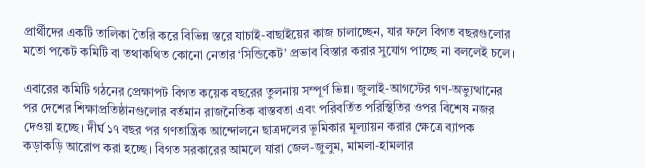প্রার্থীদের একটি তালিকা তৈরি করে বিভিন্ন স্তরে যাচাই-বাছাইয়ের কাজ চালাচ্ছেন, যার ফলে বিগত বছরগুলোর মতো পকেট কমিটি বা তথাকথিত কোনো নেতার ‘সিন্ডিকেট’ প্রভাব বিস্তার করার সুযোগ পাচ্ছে না বললেই চলে।

এবারের কমিটি গঠনের প্রেক্ষাপট বিগত কয়েক বছরের তুলনায় সম্পূর্ণ ভিন্ন। জুলাই-আগস্টের গণ-অভ্যুত্থানের পর দেশের শিক্ষাপ্রতিষ্ঠানগুলোর বর্তমান রাজনৈতিক বাস্তবতা এবং পরিবর্তিত পরিস্থিতির ওপর বিশেষ নজর দেওয়া হচ্ছে। দীর্ঘ ১৭ বছর পর গণতান্ত্রিক আন্দোলনে ছাত্রদলের ভূমিকার মূল্যায়ন করার ক্ষেত্রে ব্যাপক কড়াকড়ি আরোপ করা হচ্ছে। বিগত সরকারের আমলে যারা জেল-জুলুম, মামলা-হামলার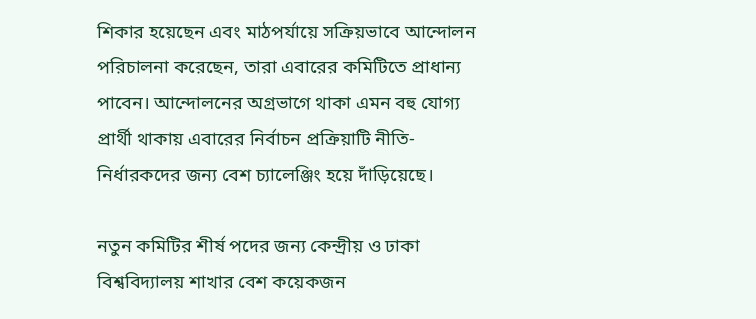শিকার হয়েছেন এবং মাঠপর্যায়ে সক্রিয়ভাবে আন্দোলন পরিচালনা করেছেন, তারা এবারের কমিটিতে প্রাধান্য পাবেন। আন্দোলনের অগ্রভাগে থাকা এমন বহু যোগ্য প্রার্থী থাকায় এবারের নির্বাচন প্রক্রিয়াটি নীতি-নির্ধারকদের জন্য বেশ চ্যালেঞ্জিং হয়ে দাঁড়িয়েছে।

নতুন কমিটির শীর্ষ পদের জন্য কেন্দ্রীয় ও ঢাকা বিশ্ববিদ্যালয় শাখার বেশ কয়েকজন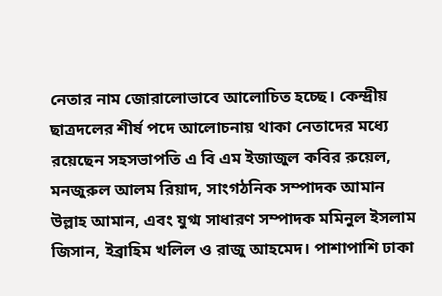নেতার নাম জোরালোভাবে আলোচিত হচ্ছে। কেন্দ্রীয় ছাত্রদলের শীর্ষ পদে আলোচনায় থাকা নেতাদের মধ্যে রয়েছেন সহসভাপতি এ বি এম ইজাজুল কবির রুয়েল, মনজুরুল আলম রিয়াদ, সাংগঠনিক সম্পাদক আমান উল্লাহ আমান, এবং যুগ্ম সাধারণ সম্পাদক মমিনুল ইসলাম জিসান, ইব্রাহিম খলিল ও রাজু আহমেদ। পাশাপাশি ঢাকা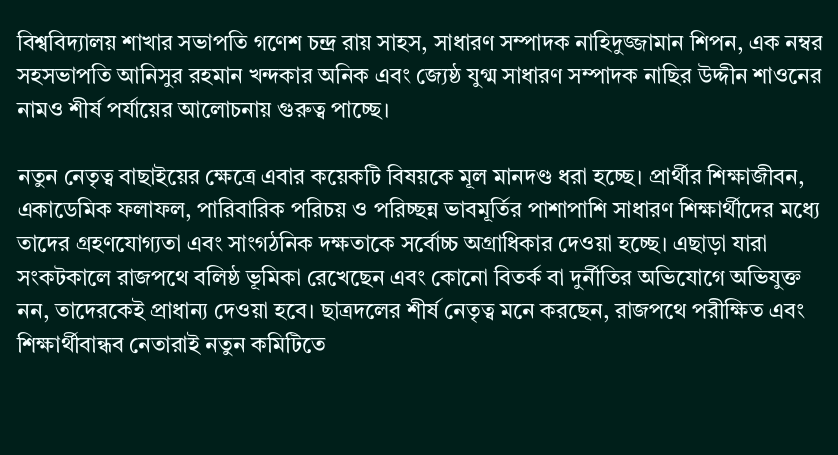বিশ্ববিদ্যালয় শাখার সভাপতি গণেশ চন্দ্র রায় সাহস, সাধারণ সম্পাদক নাহিদুজ্জামান শিপন, এক নম্বর সহসভাপতি আনিসুর রহমান খন্দকার অনিক এবং জ্যেষ্ঠ যুগ্ম সাধারণ সম্পাদক নাছির উদ্দীন শাওনের নামও শীর্ষ পর্যায়ের আলোচনায় গুরুত্ব পাচ্ছে।

নতুন নেতৃত্ব বাছাইয়ের ক্ষেত্রে এবার কয়েকটি বিষয়কে মূল মানদণ্ড ধরা হচ্ছে। প্রার্থীর শিক্ষাজীবন, একাডেমিক ফলাফল, পারিবারিক পরিচয় ও পরিচ্ছন্ন ভাবমূর্তির পাশাপাশি সাধারণ শিক্ষার্থীদের মধ্যে তাদের গ্রহণযোগ্যতা এবং সাংগঠনিক দক্ষতাকে সর্বোচ্চ অগ্রাধিকার দেওয়া হচ্ছে। এছাড়া যারা সংকটকালে রাজপথে বলিষ্ঠ ভূমিকা রেখেছেন এবং কোনো বিতর্ক বা দুর্নীতির অভিযোগে অভিযুক্ত নন, তাদেরকেই প্রাধান্য দেওয়া হবে। ছাত্রদলের শীর্ষ নেতৃত্ব মনে করছেন, রাজপথে পরীক্ষিত এবং শিক্ষার্থীবান্ধব নেতারাই নতুন কমিটিতে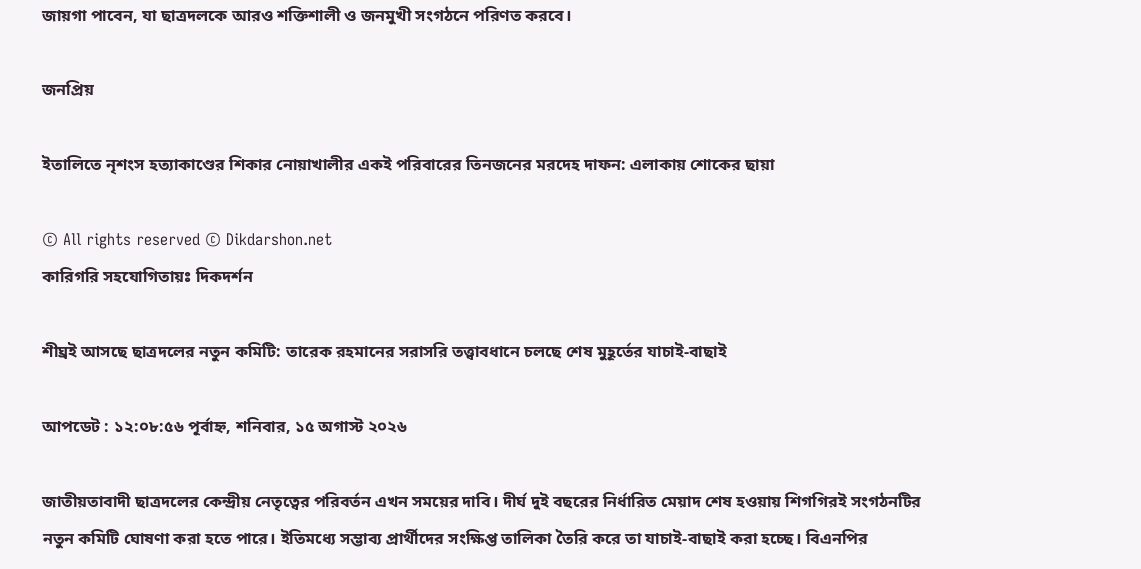জায়গা পাবেন, যা ছাত্রদলকে আরও শক্তিশালী ও জনমুখী সংগঠনে পরিণত করবে।

জনপ্রিয়

ইতালিতে নৃশংস হত্যাকাণ্ডের শিকার নোয়াখালীর একই পরিবারের তিনজনের মরদেহ দাফন: এলাকায় শোকের ছায়া

© All rights reserved © Dikdarshon.net
কারিগরি সহযোগিতায়ঃ দিকদর্শন

শীঘ্রই আসছে ছাত্রদলের নতুন কমিটি: তারেক রহমানের সরাসরি তত্ত্বাবধানে চলছে শেষ মুহূর্তের যাচাই-বাছাই

আপডেট : ১২:০৮:৫৬ পূর্বাহ্ন, শনিবার, ১৫ অগাস্ট ২০২৬

জাতীয়তাবাদী ছাত্রদলের কেন্দ্রীয় নেতৃত্বের পরিবর্তন এখন সময়ের দাবি। দীর্ঘ দুই বছরের নির্ধারিত মেয়াদ শেষ হওয়ায় শিগগিরই সংগঠনটির নতুন কমিটি ঘোষণা করা হতে পারে। ইতিমধ্যে সম্ভাব্য প্রার্থীদের সংক্ষিপ্ত তালিকা তৈরি করে তা যাচাই-বাছাই করা হচ্ছে। বিএনপির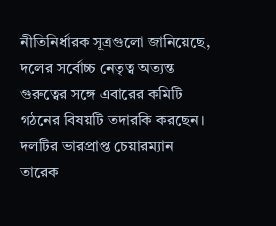নীতিনির্ধারক সূত্রগুলো জানিয়েছে, দলের সর্বোচ্চ নেতৃত্ব অত্যন্ত গুরুত্বের সঙ্গে এবারের কমিটি গঠনের বিষয়টি তদারকি করছেন। দলটির ভারপ্রাপ্ত চেয়ারম্যান তারেক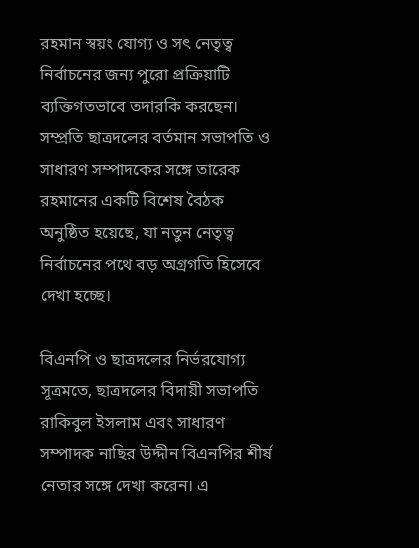রহমান স্বয়ং যোগ্য ও সৎ নেতৃত্ব নির্বাচনের জন্য পুরো প্রক্রিয়াটি ব্যক্তিগতভাবে তদারকি করছেন। সম্প্রতি ছাত্রদলের বর্তমান সভাপতি ও সাধারণ সম্পাদকের সঙ্গে তারেক রহমানের একটি বিশেষ বৈঠক অনুষ্ঠিত হয়েছে, যা নতুন নেতৃত্ব নির্বাচনের পথে বড় অগ্রগতি হিসেবে দেখা হচ্ছে।

বিএনপি ও ছাত্রদলের নির্ভরযোগ্য সূত্রমতে, ছাত্রদলের বিদায়ী সভাপতি রাকিবুল ইসলাম এবং সাধারণ সম্পাদক নাছির উদ্দীন বিএনপির শীর্ষ নেতার সঙ্গে দেখা করেন। এ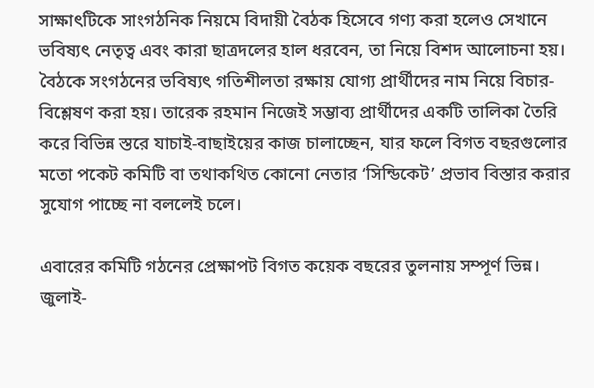সাক্ষাৎটিকে সাংগঠনিক নিয়মে বিদায়ী বৈঠক হিসেবে গণ্য করা হলেও সেখানে ভবিষ্যৎ নেতৃত্ব এবং কারা ছাত্রদলের হাল ধরবেন, তা নিয়ে বিশদ আলোচনা হয়। বৈঠকে সংগঠনের ভবিষ্যৎ গতিশীলতা রক্ষায় যোগ্য প্রার্থীদের নাম নিয়ে বিচার-বিশ্লেষণ করা হয়। তারেক রহমান নিজেই সম্ভাব্য প্রার্থীদের একটি তালিকা তৈরি করে বিভিন্ন স্তরে যাচাই-বাছাইয়ের কাজ চালাচ্ছেন, যার ফলে বিগত বছরগুলোর মতো পকেট কমিটি বা তথাকথিত কোনো নেতার ‘সিন্ডিকেট’ প্রভাব বিস্তার করার সুযোগ পাচ্ছে না বললেই চলে।

এবারের কমিটি গঠনের প্রেক্ষাপট বিগত কয়েক বছরের তুলনায় সম্পূর্ণ ভিন্ন। জুলাই-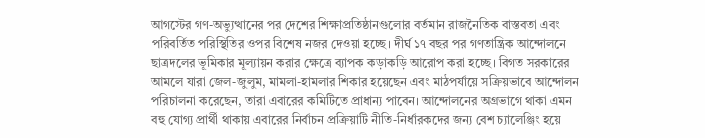আগস্টের গণ-অভ্যুত্থানের পর দেশের শিক্ষাপ্রতিষ্ঠানগুলোর বর্তমান রাজনৈতিক বাস্তবতা এবং পরিবর্তিত পরিস্থিতির ওপর বিশেষ নজর দেওয়া হচ্ছে। দীর্ঘ ১৭ বছর পর গণতান্ত্রিক আন্দোলনে ছাত্রদলের ভূমিকার মূল্যায়ন করার ক্ষেত্রে ব্যাপক কড়াকড়ি আরোপ করা হচ্ছে। বিগত সরকারের আমলে যারা জেল-জুলুম, মামলা-হামলার শিকার হয়েছেন এবং মাঠপর্যায়ে সক্রিয়ভাবে আন্দোলন পরিচালনা করেছেন, তারা এবারের কমিটিতে প্রাধান্য পাবেন। আন্দোলনের অগ্রভাগে থাকা এমন বহু যোগ্য প্রার্থী থাকায় এবারের নির্বাচন প্রক্রিয়াটি নীতি-নির্ধারকদের জন্য বেশ চ্যালেঞ্জিং হয়ে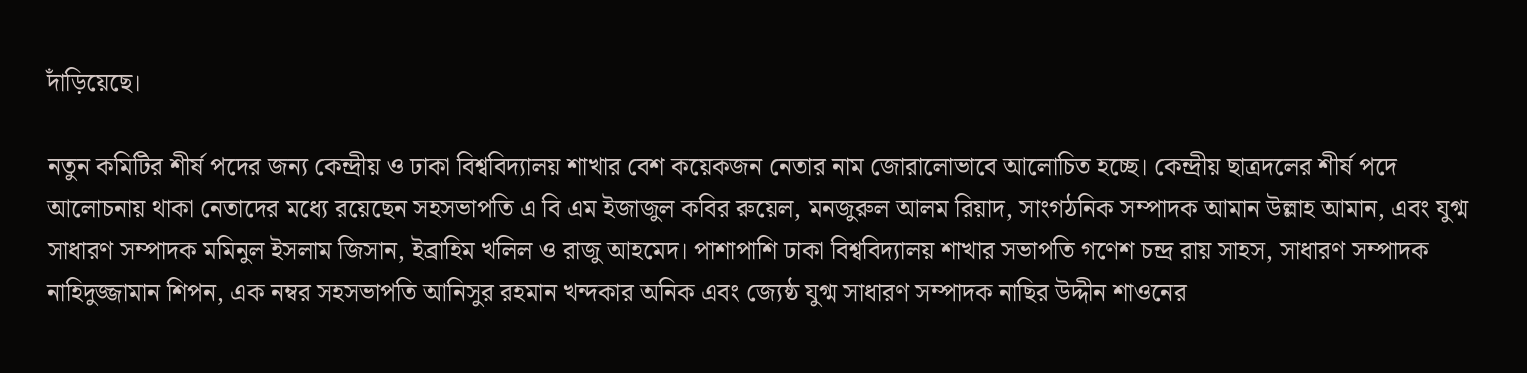দাঁড়িয়েছে।

নতুন কমিটির শীর্ষ পদের জন্য কেন্দ্রীয় ও ঢাকা বিশ্ববিদ্যালয় শাখার বেশ কয়েকজন নেতার নাম জোরালোভাবে আলোচিত হচ্ছে। কেন্দ্রীয় ছাত্রদলের শীর্ষ পদে আলোচনায় থাকা নেতাদের মধ্যে রয়েছেন সহসভাপতি এ বি এম ইজাজুল কবির রুয়েল, মনজুরুল আলম রিয়াদ, সাংগঠনিক সম্পাদক আমান উল্লাহ আমান, এবং যুগ্ম সাধারণ সম্পাদক মমিনুল ইসলাম জিসান, ইব্রাহিম খলিল ও রাজু আহমেদ। পাশাপাশি ঢাকা বিশ্ববিদ্যালয় শাখার সভাপতি গণেশ চন্দ্র রায় সাহস, সাধারণ সম্পাদক নাহিদুজ্জামান শিপন, এক নম্বর সহসভাপতি আনিসুর রহমান খন্দকার অনিক এবং জ্যেষ্ঠ যুগ্ম সাধারণ সম্পাদক নাছির উদ্দীন শাওনের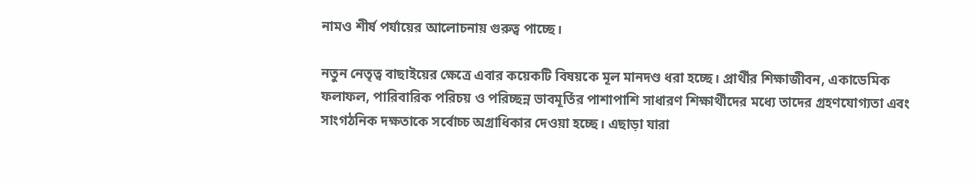নামও শীর্ষ পর্যায়ের আলোচনায় গুরুত্ব পাচ্ছে।

নতুন নেতৃত্ব বাছাইয়ের ক্ষেত্রে এবার কয়েকটি বিষয়কে মূল মানদণ্ড ধরা হচ্ছে। প্রার্থীর শিক্ষাজীবন, একাডেমিক ফলাফল, পারিবারিক পরিচয় ও পরিচ্ছন্ন ভাবমূর্তির পাশাপাশি সাধারণ শিক্ষার্থীদের মধ্যে তাদের গ্রহণযোগ্যতা এবং সাংগঠনিক দক্ষতাকে সর্বোচ্চ অগ্রাধিকার দেওয়া হচ্ছে। এছাড়া যারা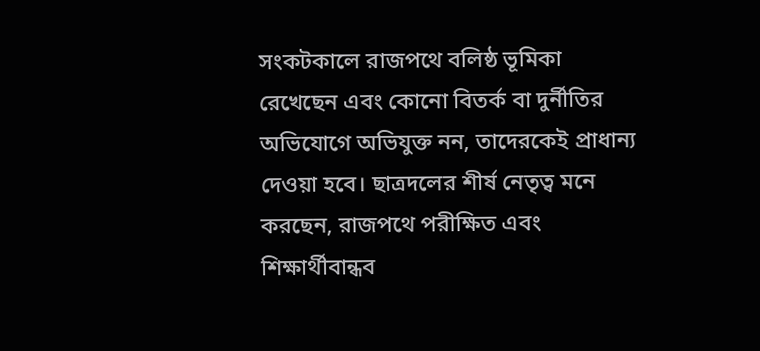সংকটকালে রাজপথে বলিষ্ঠ ভূমিকা রেখেছেন এবং কোনো বিতর্ক বা দুর্নীতির অভিযোগে অভিযুক্ত নন, তাদেরকেই প্রাধান্য দেওয়া হবে। ছাত্রদলের শীর্ষ নেতৃত্ব মনে করছেন, রাজপথে পরীক্ষিত এবং শিক্ষার্থীবান্ধব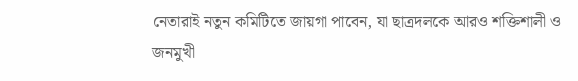নেতারাই নতুন কমিটিতে জায়গা পাবেন, যা ছাত্রদলকে আরও শক্তিশালী ও জনমুখী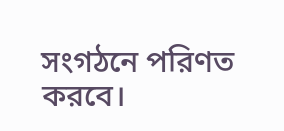সংগঠনে পরিণত করবে।